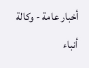أخبار عامة - وكالة أنباء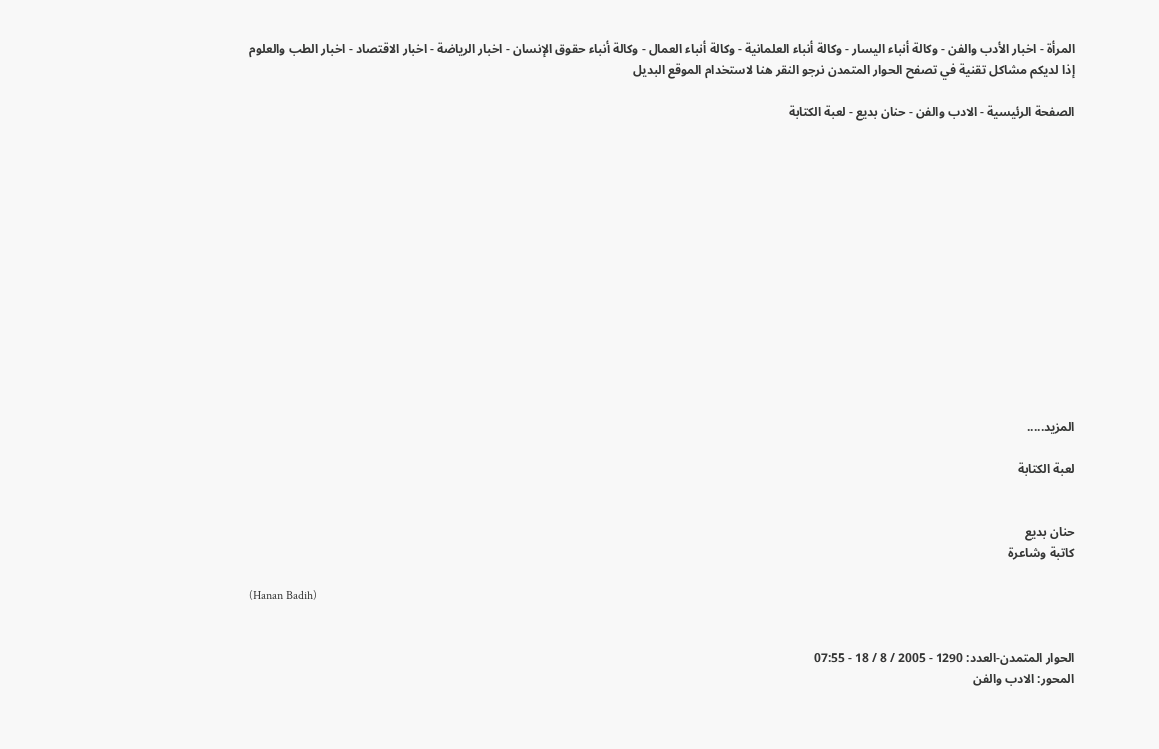المرأة - اخبار الأدب والفن - وكالة أنباء اليسار - وكالة أنباء العلمانية - وكالة أنباء العمال - وكالة أنباء حقوق الإنسان - اخبار الرياضة - اخبار الاقتصاد - اخبار الطب والعلوم
إذا لديكم مشاكل تقنية في تصفح الحوار المتمدن نرجو النقر هنا لاستخدام الموقع البديل

الصفحة الرئيسية - الادب والفن - حنان بديع - لعبة الكتابة














المزيد.....

لعبة الكتابة


حنان بديع
كاتبة وشاعرة

(Hanan Badih)


الحوار المتمدن-العدد: 1290 - 2005 / 8 / 18 - 07:55
المحور: الادب والفن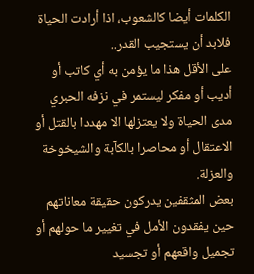الكلمات أيضا كالشعوب، اذا أرادت الحياة فلابد أن يستجيب القدر..
على الأقل هذا ما يؤمن به أي كاتب أو أديب أو مفكر ليستمر في نزفه الحبري مدى الحياة ولا يعتزلها الا مهددا بالقتل أو الاعتقال أو محاصرا بالكآبة والشيخوخة والعزلة.
بعض المثقفين يدركون حقيقة معاناتهم حين يفقدون الأمل في تغيير ما حولهم أو تجميل واقعهم أو تجسيد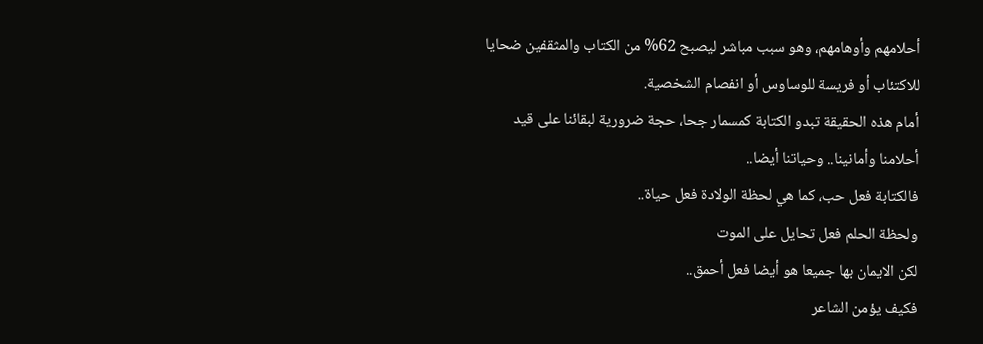أحلامهم وأوهامهم، وهو سبب مباشر ليصبح 62% من الكتاب والمثقفين ضحايا للاكتئاب أو فريسة للوساوس أو انفصام الشخصية.
أمام هذه الحقيقة تبدو الكتابة كمسمار جحا، حجة ضرورية لبقائنا على قيد أحلامنا وأمانينا.. وحياتنا أيضا..
فالكتابة فعل حب، كما هي لحظة الولادة فعل حياة..
ولحظة الحلم فعل تحايل على الموت
لكن الايمان بها جميعا هو أيضا فعل أحمق..
فكيف يؤمن الشاعر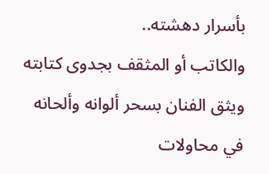بأسرار دهشته..
والكاتب أو المثقف بجدوى كتابته
ويثق الفنان بسحر ألوانه وألحانه
في محاولات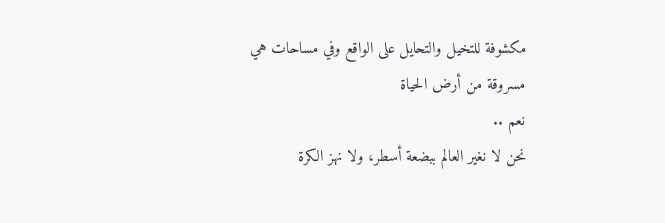مكشوفة للتخيل والتحايل على الواقع وفي مساحات هي مسروقة من أرض الحياة
نعم ..
نحن لا نغير العالم ببضعة أسطر، ولا نهز الكرة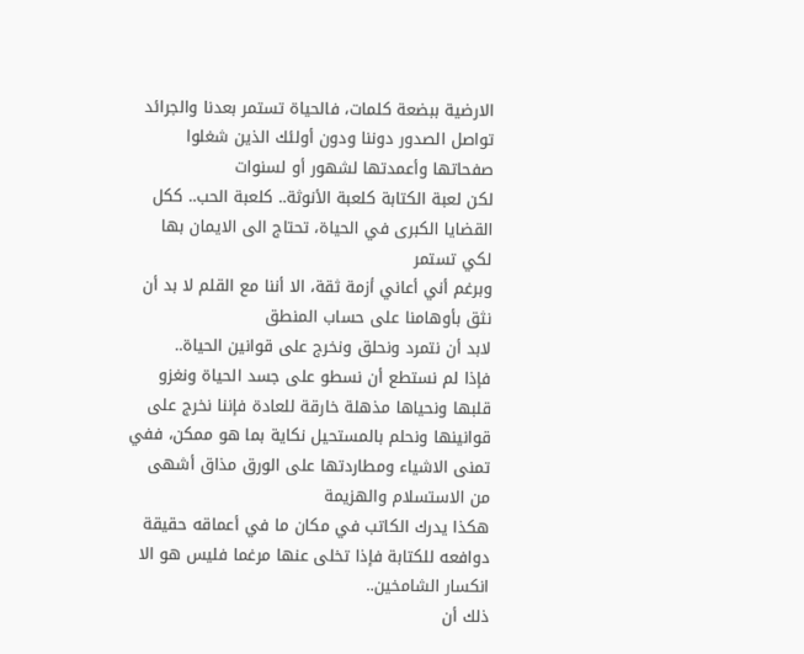الارضية ببضعة كلمات، فالحياة تستمر بعدنا والجرائد تواصل الصدور دوننا ودون أولئك الذين شغلوا صفحاتها وأعمدتها لشهور أو لسنوات
لكن لعبة الكتابة كلعبة الأنوثة.. كلعبة الحب.. ككل القضايا الكبرى في الحياة، تحتاج الى الايمان بها لكي تستمر
وبرغم أني أعاني أزمة ثقة، الا أننا مع القلم لا بد أن نثق بأوهامنا على حساب المنطق
لابد أن نتمرد ونحلق ونخرج على قوانين الحياة..
فإذا لم نستطع أن نسطو على جسد الحياة ونغزو قلبها ونحياها مذهلة خارقة للعادة فإننا نخرج على قوانينها ونحلم بالمستحيل نكاية بما هو ممكن، ففي تمنى الاشياء ومطاردتها على الورق مذاق أشهى من الاستسلام والهزيمة
هكذا يدرك الكاتب في مكان ما في أعماقه حقيقة دوافعه للكتابة فإذا تخلى عنها مرغما فليس هو الا انكسار الشامخين..
ذلك أن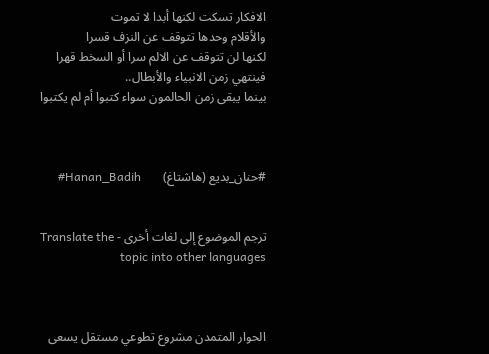الافكار تسكت لكنها أبدا لا تموت
والأقلام وحدها تتوقف عن النزف قسرا
لكنها لن تتوقف عن الالم سرا أو السخط قهرا
فينتهي زمن الانبياء والأبطال..
بينما يبقى زمن الحالمون سواء كتبوا أم لم يكتبوا



#حنان_بديع (هاشتاغ)       Hanan_Badih#


ترجم الموضوع إلى لغات أخرى - Translate the topic into other languages



الحوار المتمدن مشروع تطوعي مستقل يسعى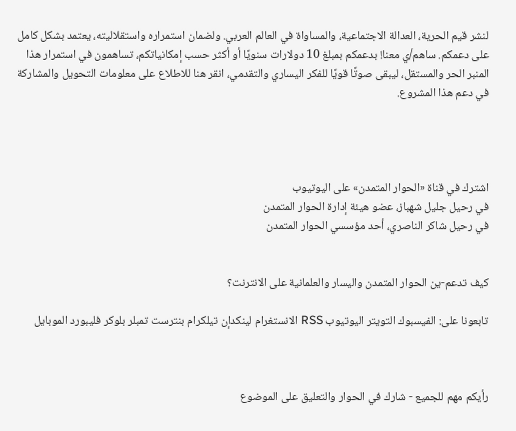لنشر قيم الحرية، العدالة الاجتماعية، والمساواة في العالم العربي. ولضمان استمراره واستقلاليته، يعتمد بشكل كامل على دعمكم. ساهم/ي معنا! بدعمكم بمبلغ 10 دولارات سنويًا أو أكثر حسب إمكانياتكم، تساهمون في استمرار هذا المنبر الحر والمستقل، ليبقى صوتًا قويًا للفكر اليساري والتقدمي، انقر هنا للاطلاع على معلومات التحويل والمشاركة في دعم هذا المشروع.




اشترك في قناة «الحوار المتمدن» على اليوتيوب
في رحيل جليل شهباز، عضو هيئة إدارة الحوار المتمدن
في رحيل شاكر الناصري، أحد مؤسسي الحوار المتمدن


كيف تدعم-ين الحوار المتمدن واليسار والعلمانية على الانترنت؟

تابعونا على: الفيسبوك التويتر اليوتيوب RSS الانستغرام لينكدإن تيلكرام بنترست تمبلر بلوكر فليبورد الموبايل



رأيكم مهم للجميع - شارك في الحوار والتعليق على الموضوع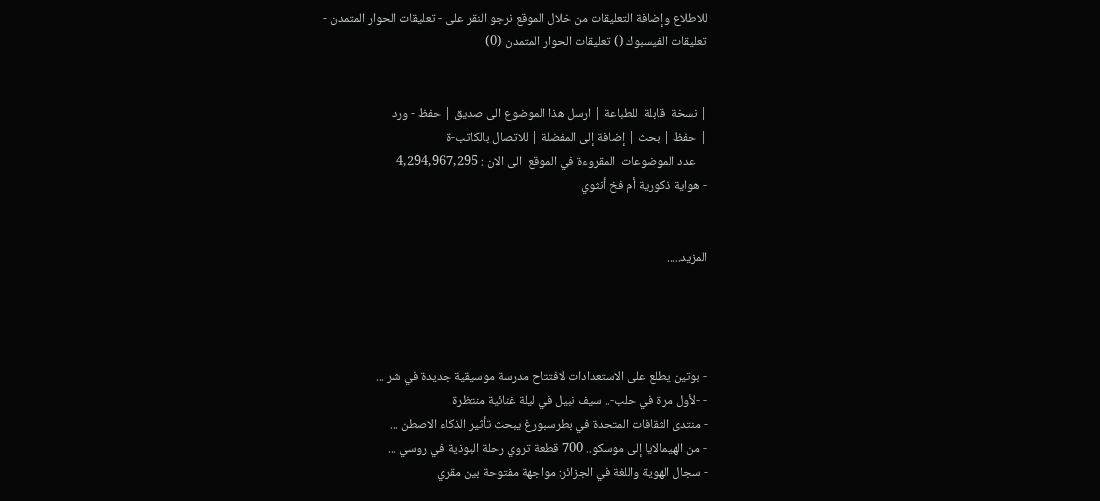للاطلاع وإضافة التعليقات من خلال الموقع نرجو النقر على - تعليقات الحوار المتمدن -
تعليقات الفيسبوك () تعليقات الحوار المتمدن (0)


| نسخة  قابلة  للطباعة | ارسل هذا الموضوع الى صديق | حفظ - ورد
| حفظ | بحث | إضافة إلى المفضلة | للاتصال بالكاتب-ة
    عدد الموضوعات  المقروءة في الموقع  الى الان : 4,294,967,295
- هواية ذكورية أم فخ أنثوي


المزيد.....




- بوتين يطلع على الاستعدادات لافتتاح مدرسة موسيقية جديدة في شر ...
- -لأول مرة في حلب-.. سيف نبيل في ليلة غنائية منتظرة
- منتدى الثقافات المتحدة في بطرسبورغ يبحث تأثير الذكاء الاصطن ...
- من الهيمالايا إلى موسكو.. 700 قطعة تروي رحلة البوذية في روسي ...
- سجال الهوية واللغة في الجزائر: مواجهة مفتوحة بين مقري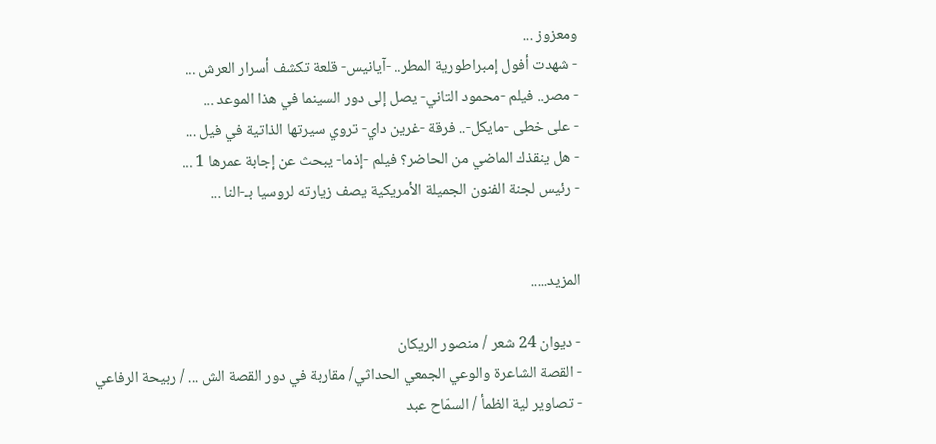ومعزوز ...
- شهدت أفول إمبراطورية المطر.. -آيانيس- قلعة تكشف أسرار العرش ...
- مصر.. فيلم -محمود التاني- يصل إلى دور السينما في هذا الموعد ...
- على خطى -مايكل-.. فرقة -غرين داي- تروي سيرتها الذاتية في فيل ...
- هل ينقذك الماضي من الحاضر؟ فيلم -إذما- يبحث عن إجابة عمرها 1 ...
- رئيس لجنة الفنون الجميلة الأمريكية يصف زيارته لروسيا بـ-النا ...


المزيد.....

- ديوان 24 شعر / منصور الريكان
- القصة الشاعرة والوعي الجمعي الحداثي/ مقاربة في دور القصة الش ... / ربيحة الرفاعي
- تصاوير لية الظمأ / السمّاح عبد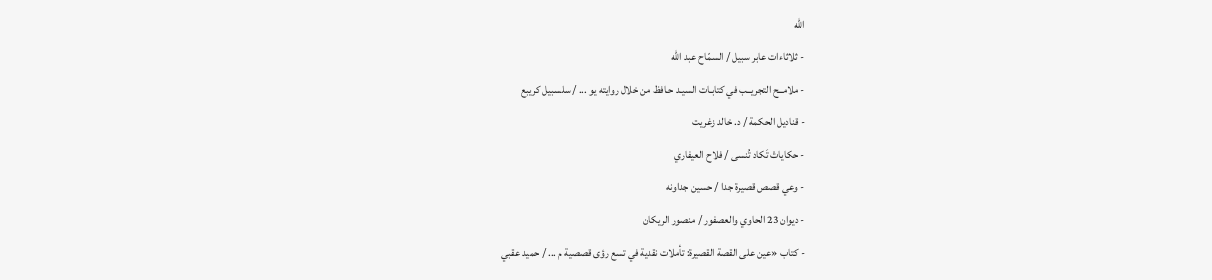الله
- ثلاثاءات عابر سبيل / السمّاح عبد الله
- ملامــح التجريــب في كتابـات السيـد حـافظ من خلال روايته يو ... / سلسبيل كريبع
- قناديل الحكمة / د. خالد زغريت
- حكاياتْ تَكاد تُنسى / فلاح العيفاري
- وعي قصص قصيرة جدا / حسين جداونه
- ديوان 23 الحاوي والعصفور / منصور الريكان
- كتاب «عين على القصة القصيرة: تأملات نقدية في تسع رؤى قصصية م ... / حميد عقبي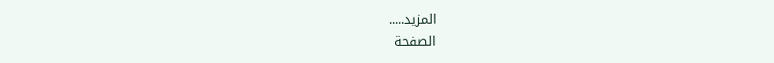المزيد.....
الصفحة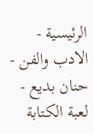الرئيسية - الادب والفن - حنان بديع - لعبة الكتابة